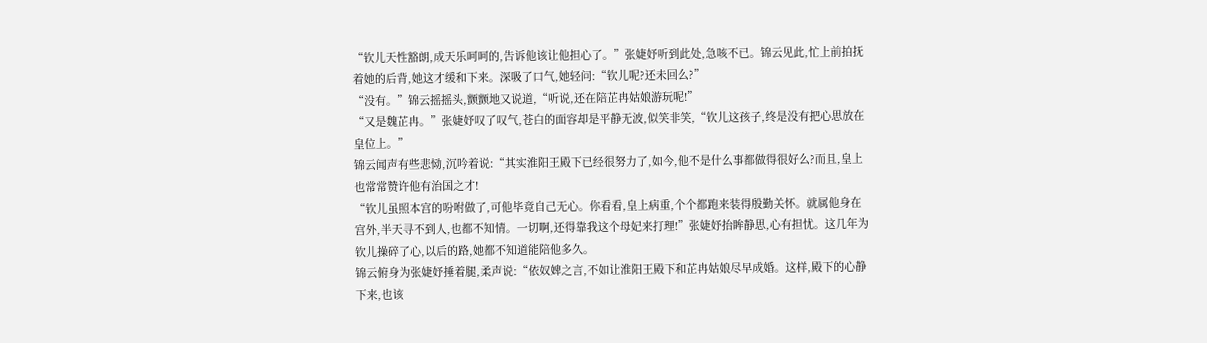“钦儿天性豁朗,成天乐呵呵的,告诉他该让他担心了。”张婕妤听到此处,急咳不已。锦云见此,忙上前拍抚着她的后背,她这才缓和下来。深吸了口气,她轻问:“钦儿呢?还未回么?”
“没有。”锦云摇摇头,颤颤地又说道,“听说,还在陪芷冉姑娘游玩呢!”
“又是魏芷冉。”张婕妤叹了叹气,苍白的面容却是平静无波,似笑非笑,“钦儿这孩子,终是没有把心思放在皇位上。”
锦云闻声有些悲恸,沉吟着说:“其实淮阳王殿下已经很努力了,如今,他不是什么事都做得很好么?而且,皇上也常常赞许他有治国之才!
“钦儿虽照本宫的吩咐做了,可他毕竟自己无心。你看看,皇上病重,个个都跑来装得殷勤关怀。就属他身在宫外,半天寻不到人,也都不知情。一切啊,还得靠我这个母妃来打理!”张婕妤抬眸静思,心有担忧。这几年为钦儿操碎了心,以后的路,她都不知道能陪他多久。
锦云俯身为张婕妤捶着腿,柔声说:“依奴婢之言,不如让淮阳王殿下和芷冉姑娘尽早成婚。这样,殿下的心静下来,也该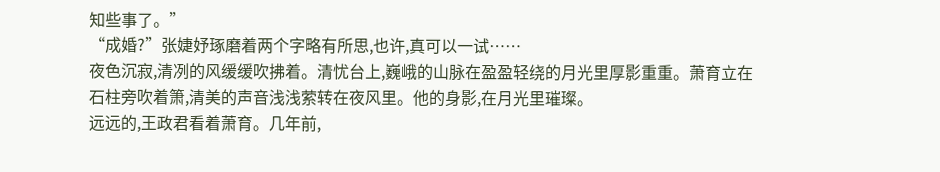知些事了。”
“成婚?”张婕妤琢磨着两个字略有所思,也许,真可以一试……
夜色沉寂,清冽的风缓缓吹拂着。清忧台上,巍峨的山脉在盈盈轻绕的月光里厚影重重。萧育立在石柱旁吹着箫,清美的声音浅浅萦转在夜风里。他的身影,在月光里璀璨。
远远的,王政君看着萧育。几年前,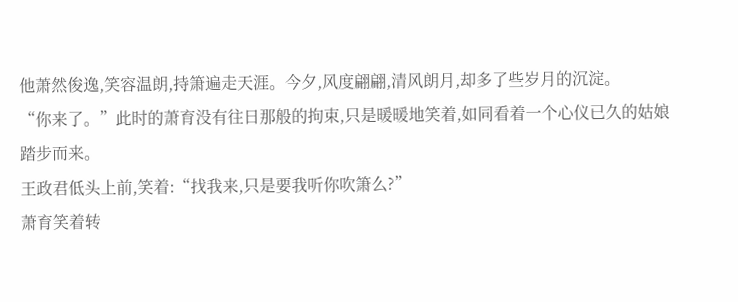他萧然俊逸,笑容温朗,持箫遍走天涯。今夕,风度翩翩,清风朗月,却多了些岁月的沉淀。
“你来了。”此时的萧育没有往日那般的拘束,只是暖暖地笑着,如同看着一个心仪已久的姑娘踏步而来。
王政君低头上前,笑着:“找我来,只是要我听你吹箫么?”
萧育笑着转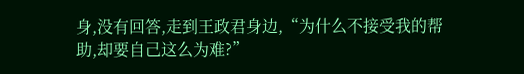身,没有回答,走到王政君身边,“为什么不接受我的帮助,却要自己这么为难?”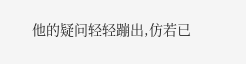他的疑问轻轻蹦出,仿若已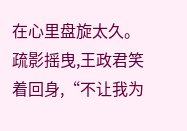在心里盘旋太久。
疏影摇曳,王政君笑着回身,“不让我为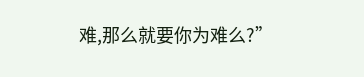难,那么就要你为难么?”